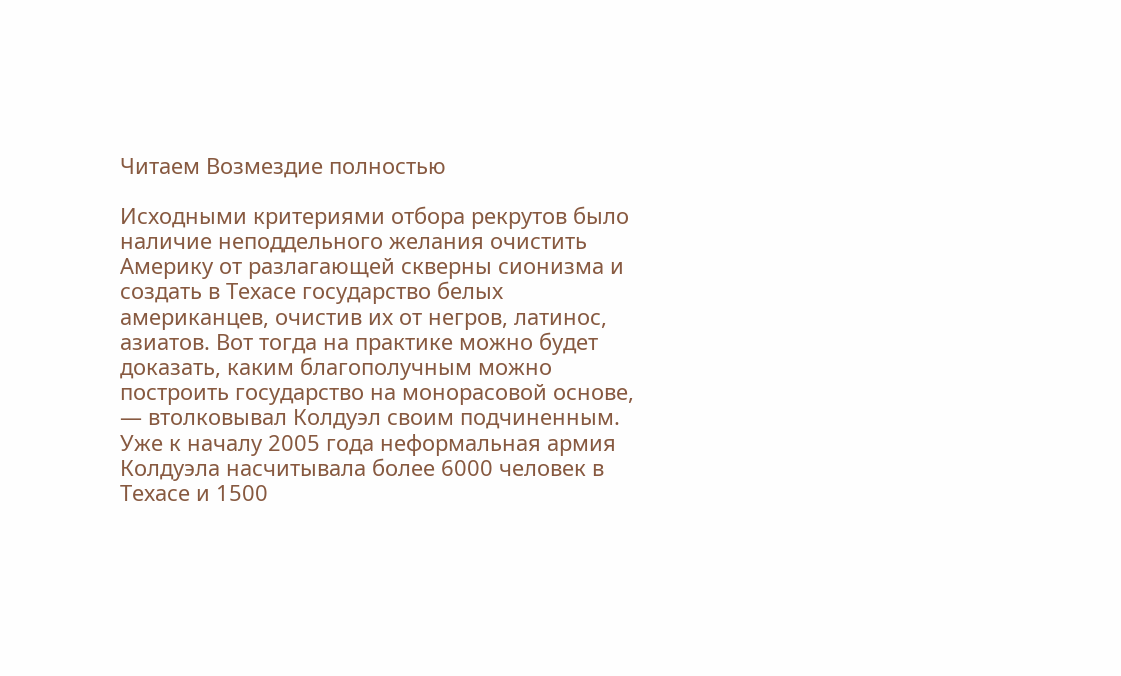Читаем Возмездие полностью

Исходными критериями отбора рекрутов было наличие неподдельного желания очистить Америку от разлагающей скверны сионизма и создать в Техасе государство белых американцев, очистив их от негров, латинос, азиатов. Вот тогда на практике можно будет доказать, каким благополучным можно построить государство на монорасовой основе, — втолковывал Колдуэл своим подчиненным. Уже к началу 2005 года неформальная армия Колдуэла насчитывала более 6000 человек в Техасе и 1500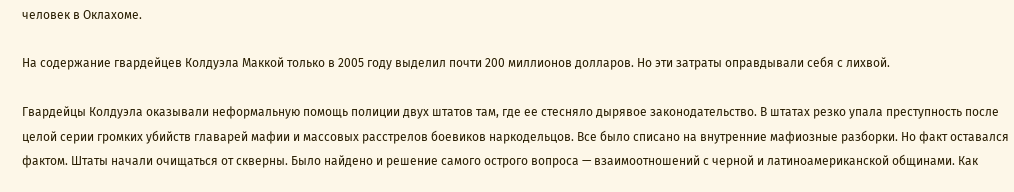человек в Оклахоме.

На содержание гвардейцев Колдуэла Маккой только в 2005 году выделил почти 200 миллионов долларов. Но эти затраты оправдывали себя с лихвой.

Гвардейцы Колдуэла оказывали неформальную помощь полиции двух штатов там, где ее стесняло дырявое законодательство. В штатах резко упала преступность после целой серии громких убийств главарей мафии и массовых расстрелов боевиков наркодельцов. Все было списано на внутренние мафиозные разборки. Но факт оставался фактом. Штаты начали очищаться от скверны. Было найдено и решение самого острого вопроса — взаимоотношений с черной и латиноамериканской общинами. Как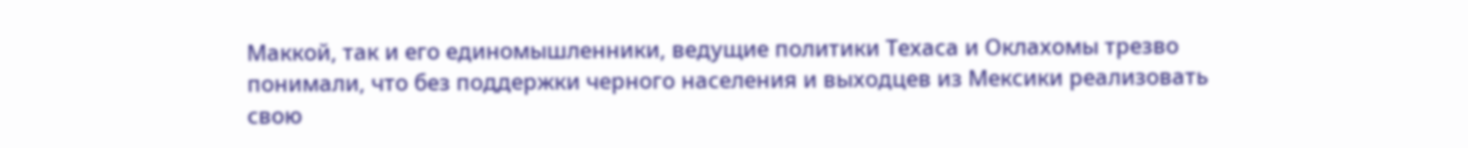Маккой, так и его единомышленники, ведущие политики Техаса и Оклахомы трезво понимали, что без поддержки черного населения и выходцев из Мексики реализовать свою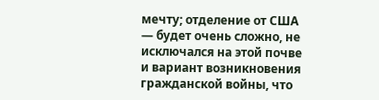мечту; отделение от США — будет очень сложно, не исключался на этой почве и вариант возникновения гражданской войны, что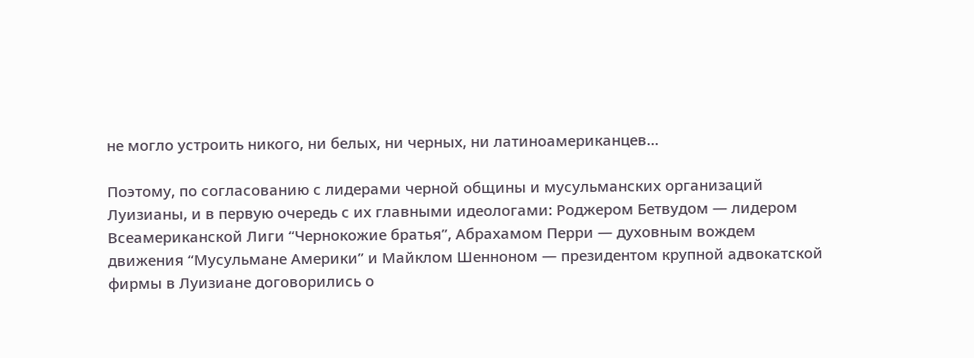не могло устроить никого, ни белых, ни черных, ни латиноамериканцев…

Поэтому, по согласованию с лидерами черной общины и мусульманских организаций Луизианы, и в первую очередь с их главными идеологами: Роджером Бетвудом — лидером Всеамериканской Лиги “Чернокожие братья”, Абрахамом Перри — духовным вождем движения “Мусульмане Америки” и Майклом Шенноном — президентом крупной адвокатской фирмы в Луизиане договорились о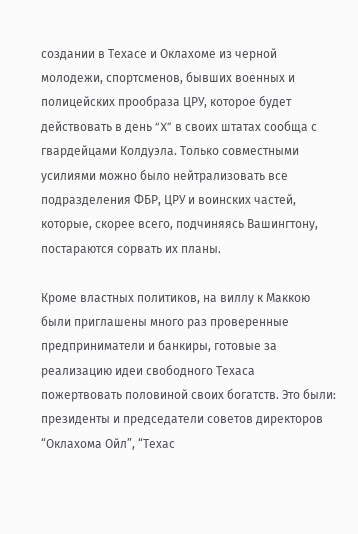создании в Техасе и Оклахоме из черной молодежи, спортсменов, бывших военных и полицейских прообраза ЦРУ, которое будет действовать в день “X” в своих штатах сообща с гвардейцами Колдуэла. Только совместными усилиями можно было нейтрализовать все подразделения ФБР, ЦРУ и воинских частей, которые, скорее всего, подчиняясь Вашингтону, постараются сорвать их планы.

Кроме властных политиков, на виллу к Маккою были приглашены много раз проверенные предприниматели и банкиры, готовые за реализацию идеи свободного Техаса пожертвовать половиной своих богатств. Это были: президенты и председатели советов директоров “Оклахома Ойл”, “Техас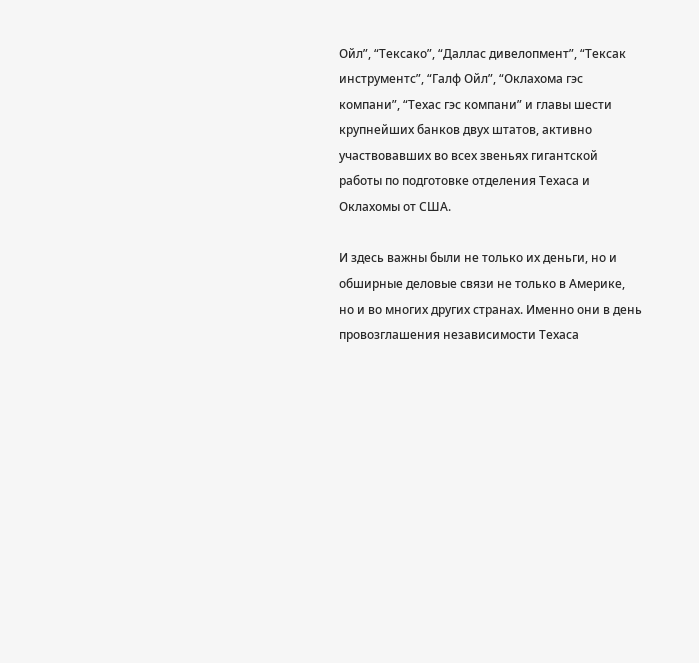Ойл”, “Тексако”, “Даллас дивелопмент”, “Тексак инструментс”, “Галф Ойл”, “Оклахома гэс компани”, “Техас гэс компани” и главы шести крупнейших банков двух штатов, активно участвовавших во всех звеньях гигантской работы по подготовке отделения Техаса и Оклахомы от США.

И здесь важны были не только их деньги, но и обширные деловые связи не только в Америке, но и во многих других странах. Именно они в день провозглашения независимости Техаса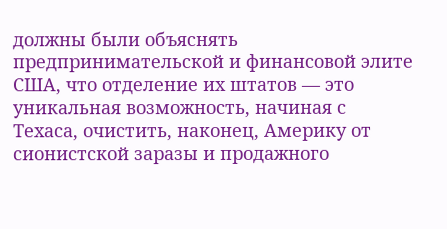должны были объяснять предпринимательской и финансовой элите США, что отделение их штатов — это уникальная возможность, начиная с Техаса, очистить, наконец, Америку от сионистской заразы и продажного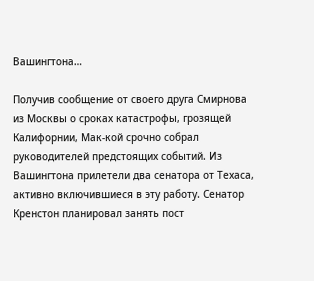Вашингтона…

Получив сообщение от своего друга Смирнова из Москвы о сроках катастрофы, грозящей Калифорнии, Мак-кой срочно собрал руководителей предстоящих событий. Из Вашингтона прилетели два сенатора от Техаса, активно включившиеся в эту работу. Сенатор Кренстон планировал занять пост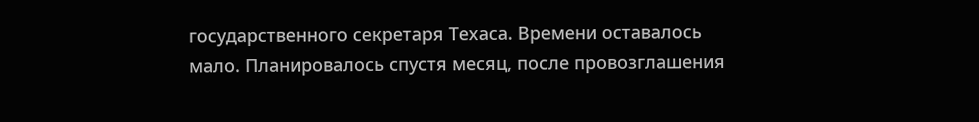государственного секретаря Техаса. Времени оставалось мало. Планировалось спустя месяц, после провозглашения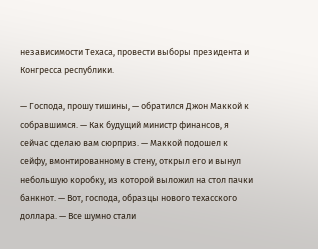независимости Техаса, провести выборы президента и Конгресса республики.

— Господа, прошу тишины, — обратился Джон Маккой к собравшимся. — Как будущий министр финансов, я сейчас сделаю вам сюрприз. — Маккой подошел к сейфу, вмонтированному в стену, открыл его и вынул небольшую коробку, из которой выложил на стол пачки банкнот. — Вот, господа, образцы нового техасского доллара. — Все шумно стали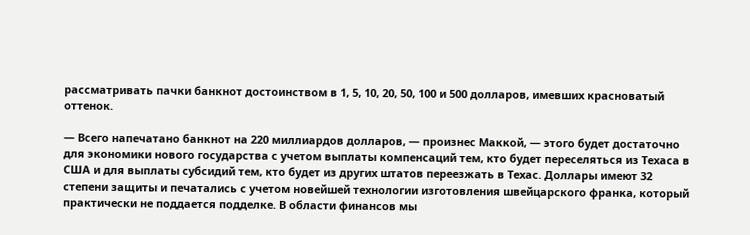рассматривать пачки банкнот достоинством в 1, 5, 10, 20, 50, 100 и 500 долларов, имевших красноватый оттенок.

— Всего напечатано банкнот на 220 миллиардов долларов, — произнес Маккой, — этого будет достаточно для экономики нового государства с учетом выплаты компенсаций тем, кто будет переселяться из Техаса в США и для выплаты субсидий тем, кто будет из других штатов переезжать в Техас. Доллары имеют 32 степени защиты и печатались с учетом новейшей технологии изготовления швейцарского франка, который практически не поддается подделке. В области финансов мы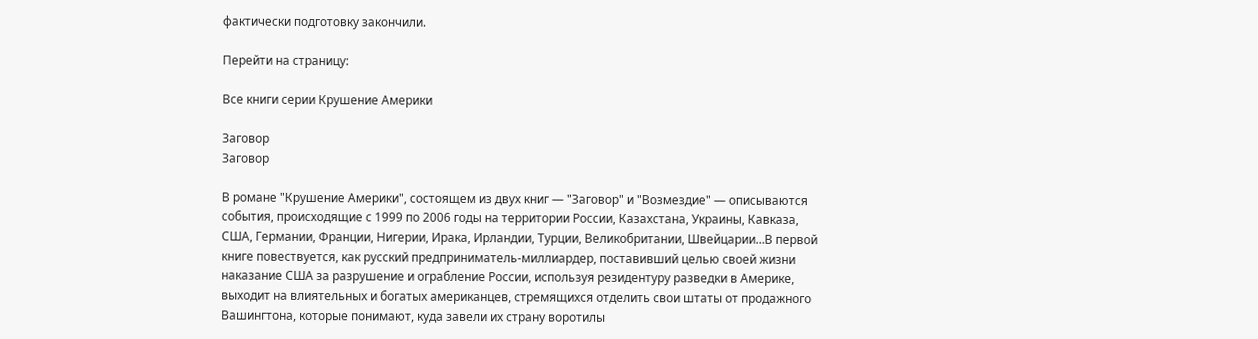фактически подготовку закончили.

Перейти на страницу:

Все книги серии Крушение Америки

Заговор
Заговор

В романе "Крушение Америки", состоящем из двух книг — "Заговор" и "Возмездие" — описываются события, происходящие с 1999 по 2006 годы на территории России, Казахстана, Украины, Кавказа, США, Германии, Франции, Нигерии, Ирака, Ирландии, Турции, Великобритании, Швейцарии…В первой книге повествуется, как русский предприниматель-миллиардер, поставивший целью своей жизни наказание США за разрушение и ограбление России, используя резидентуру разведки в Америке, выходит на влиятельных и богатых американцев, стремящихся отделить свои штаты от продажного Вашингтона, которые понимают, куда завели их страну воротилы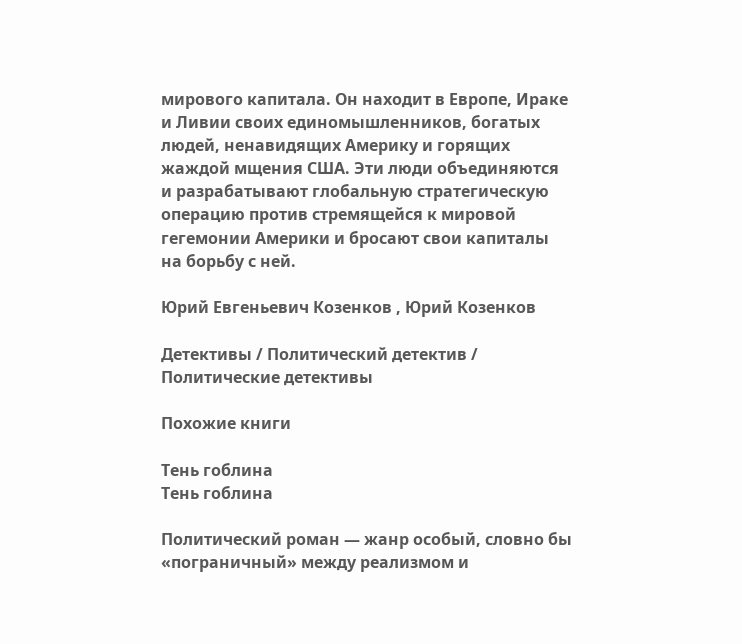мирового капитала. Он находит в Европе, Ираке и Ливии своих единомышленников, богатых людей, ненавидящих Америку и горящих жаждой мщения США. Эти люди объединяются и разрабатывают глобальную стратегическую операцию против стремящейся к мировой гегемонии Америки и бросают свои капиталы на борьбу с ней.

Юрий Евгеньевич Козенков , Юрий Козенков

Детективы / Политический детектив / Политические детективы

Похожие книги

Тень гоблина
Тень гоблина

Политический роман — жанр особый, словно бы «пограничный» между реализмом и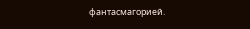фантасмагорией.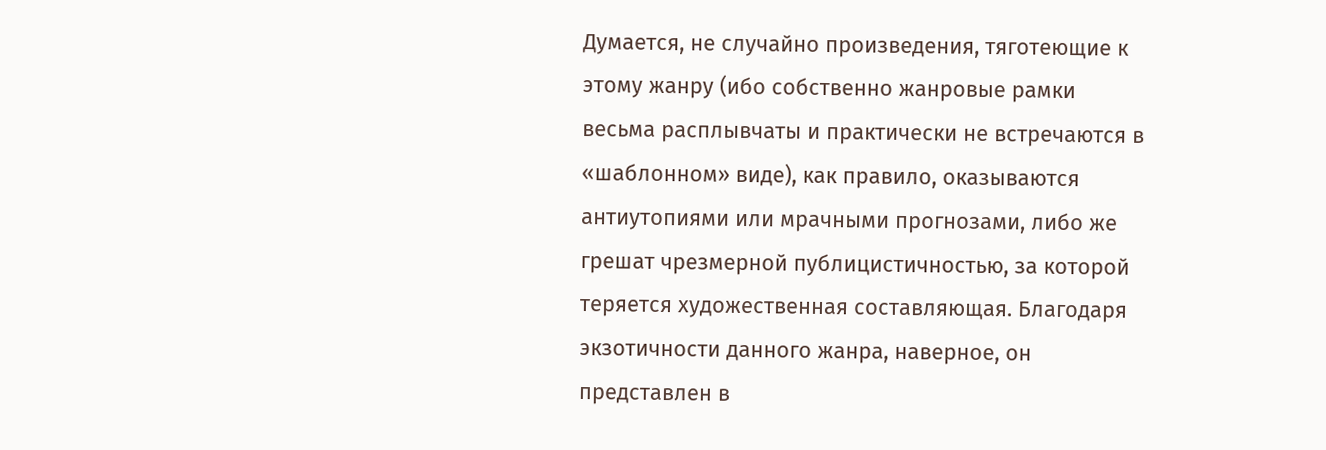Думается, не случайно произведения, тяготеющие к этому жанру (ибо собственно жанровые рамки весьма расплывчаты и практически не встречаются в «шаблонном» виде), как правило, оказываются антиутопиями или мрачными прогнозами, либо же грешат чрезмерной публицистичностью, за которой теряется художественная составляющая. Благодаря экзотичности данного жанра, наверное, он представлен в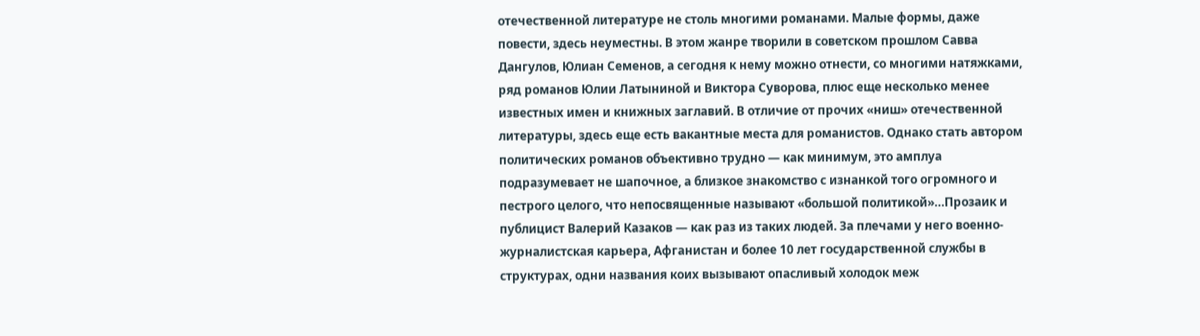отечественной литературе не столь многими романами. Малые формы, даже повести, здесь неуместны. В этом жанре творили в советском прошлом Савва Дангулов, Юлиан Семенов, а сегодня к нему можно отнести, со многими натяжками, ряд романов Юлии Латыниной и Виктора Суворова, плюс еще несколько менее известных имен и книжных заглавий. В отличие от прочих «ниш» отечественной литературы, здесь еще есть вакантные места для романистов. Однако стать автором политических романов объективно трудно — как минимум, это амплуа подразумевает не шапочное, а близкое знакомство с изнанкой того огромного и пестрого целого, что непосвященные называют «большой политикой»…Прозаик и публицист Валерий Казаков — как раз из таких людей. За плечами у него военно-журналистская карьера, Афганистан и более 10 лет государственной службы в структурах, одни названия коих вызывают опасливый холодок меж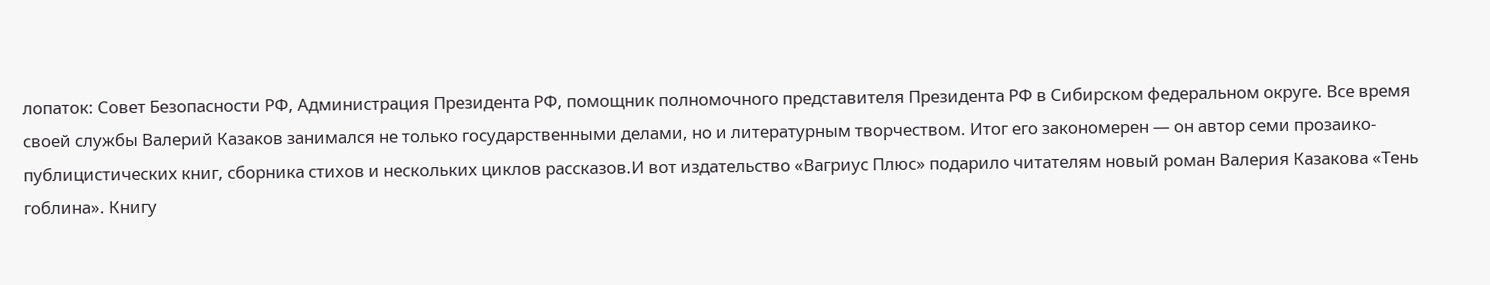лопаток: Совет Безопасности РФ, Администрация Президента РФ, помощник полномочного представителя Президента РФ в Сибирском федеральном округе. Все время своей службы Валерий Казаков занимался не только государственными делами, но и литературным творчеством. Итог его закономерен — он автор семи прозаико-публицистических книг, сборника стихов и нескольких циклов рассказов.И вот издательство «Вагриус Плюс» подарило читателям новый роман Валерия Казакова «Тень гоблина». Книгу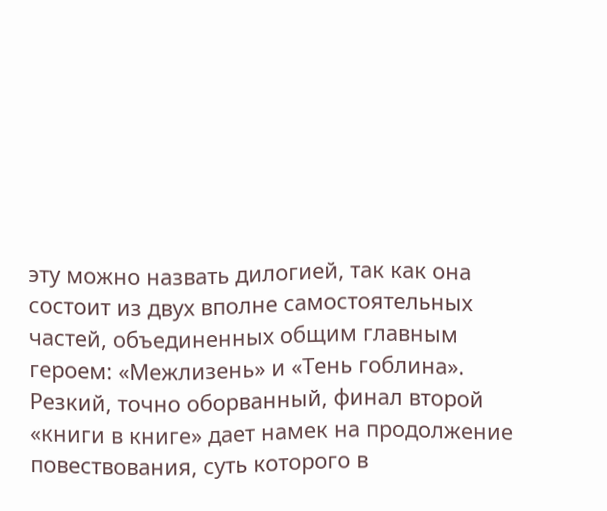эту можно назвать дилогией, так как она состоит из двух вполне самостоятельных частей, объединенных общим главным героем: «Межлизень» и «Тень гоблина». Резкий, точно оборванный, финал второй «книги в книге» дает намек на продолжение повествования, суть которого в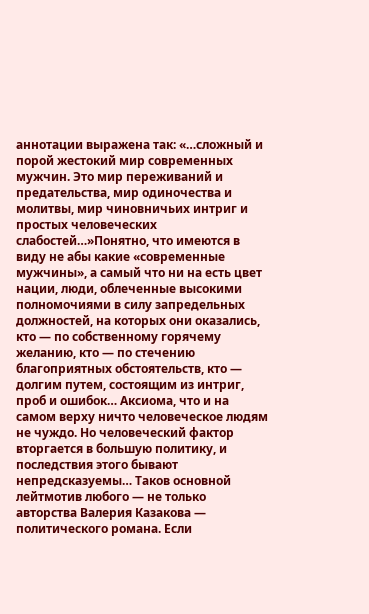аннотации выражена так: «…сложный и порой жестокий мир современных мужчин. Это мир переживаний и предательства, мир одиночества и молитвы, мир чиновничьих интриг и простых человеческих слабостей…»Понятно, что имеются в виду не абы какие «современные мужчины», а самый что ни на есть цвет нации, люди, облеченные высокими полномочиями в силу запредельных должностей, на которых они оказались, кто — по собственному горячему желанию, кто — по стечению благоприятных обстоятельств, кто — долгим путем, состоящим из интриг, проб и ошибок… Аксиома, что и на самом верху ничто человеческое людям не чуждо. Но человеческий фактор вторгается в большую политику, и последствия этого бывают непредсказуемы… Таков основной лейтмотив любого — не только авторства Валерия Казакова — политического романа. Если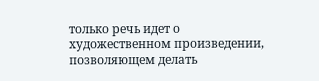только речь идет о художественном произведении, позволяющем делать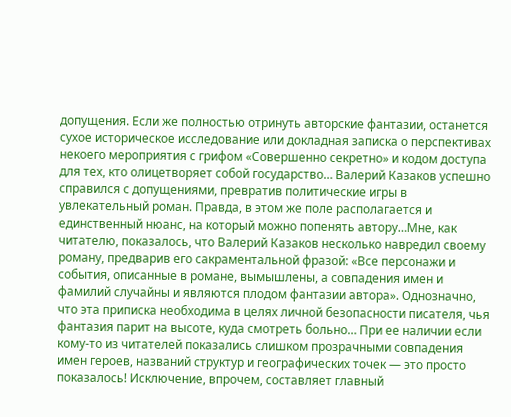допущения. Если же полностью отринуть авторские фантазии, останется сухое историческое исследование или докладная записка о перспективах некоего мероприятия с грифом «Совершенно секретно» и кодом доступа для тех, кто олицетворяет собой государство… Валерий Казаков успешно справился с допущениями, превратив политические игры в увлекательный роман. Правда, в этом же поле располагается и единственный нюанс, на который можно попенять автору…Мне, как читателю, показалось, что Валерий Казаков несколько навредил своему роману, предварив его сакраментальной фразой: «Все персонажи и события, описанные в романе, вымышлены, а совпадения имен и фамилий случайны и являются плодом фантазии автора». Однозначно, что эта приписка необходима в целях личной безопасности писателя, чья фантазия парит на высоте, куда смотреть больно… При ее наличии если кому-то из читателей показались слишком прозрачными совпадения имен героев, названий структур и географических точек — это просто показалось! Исключение, впрочем, составляет главный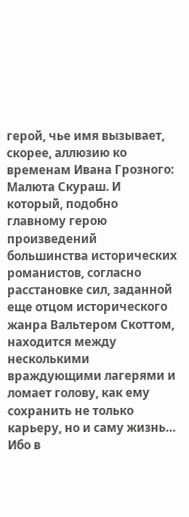герой, чье имя вызывает, скорее, аллюзию ко временам Ивана Грозного: Малюта Скураш. И который, подобно главному герою произведений большинства исторических романистов, согласно расстановке сил, заданной еще отцом исторического жанра Вальтером Скоттом, находится между несколькими враждующими лагерями и ломает голову, как ему сохранить не только карьеру, но и саму жизнь… Ибо в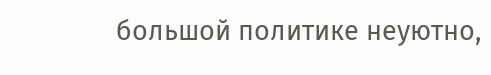большой политике неуютно,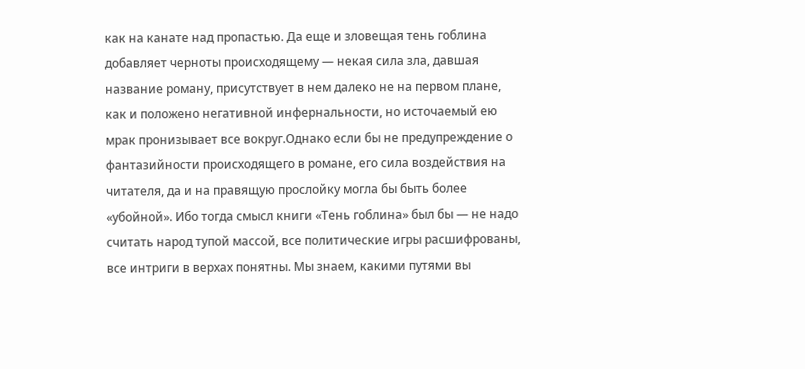как на канате над пропастью. Да еще и зловещая тень гоблина добавляет черноты происходящему — некая сила зла, давшая название роману, присутствует в нем далеко не на первом плане, как и положено негативной инфернальности, но источаемый ею мрак пронизывает все вокруг.Однако если бы не предупреждение о фантазийности происходящего в романе, его сила воздействия на читателя, да и на правящую прослойку могла бы быть более «убойной». Ибо тогда смысл книги «Тень гоблина» был бы — не надо считать народ тупой массой, все политические игры расшифрованы, все интриги в верхах понятны. Мы знаем, какими путями вы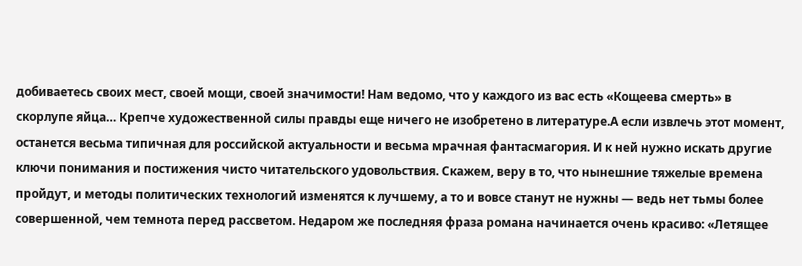добиваетесь своих мест, своей мощи, своей значимости! Нам ведомо, что у каждого из вас есть «Кощеева смерть» в скорлупе яйца… Крепче художественной силы правды еще ничего не изобретено в литературе.А если извлечь этот момент, останется весьма типичная для российской актуальности и весьма мрачная фантасмагория. И к ней нужно искать другие ключи понимания и постижения чисто читательского удовольствия. Скажем, веру в то, что нынешние тяжелые времена пройдут, и методы политических технологий изменятся к лучшему, а то и вовсе станут не нужны — ведь нет тьмы более совершенной, чем темнота перед рассветом. Недаром же последняя фраза романа начинается очень красиво: «Летящее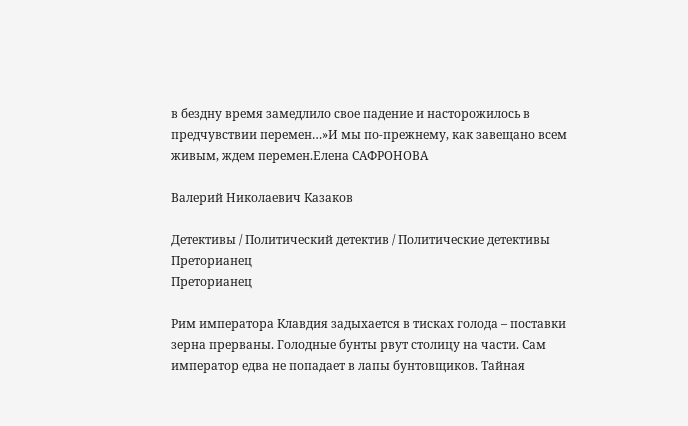в бездну время замедлило свое падение и насторожилось в предчувствии перемен…»И мы по-прежнему, как завещано всем живым, ждем перемен.Елена САФРОНОВА

Валерий Николаевич Казаков

Детективы / Политический детектив / Политические детективы
Преторианец
Преторианец

Рим императора Клавдия задыхается в тисках голода – поставки зерна прерваны. Голодные бунты рвут столицу на части. Сам император едва не попадает в лапы бунтовщиков. Тайная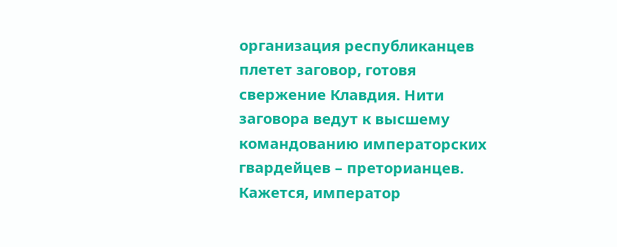организация республиканцев плетет заговор, готовя свержение Клавдия. Нити заговора ведут к высшему командованию императорских гвардейцев – преторианцев. Кажется, император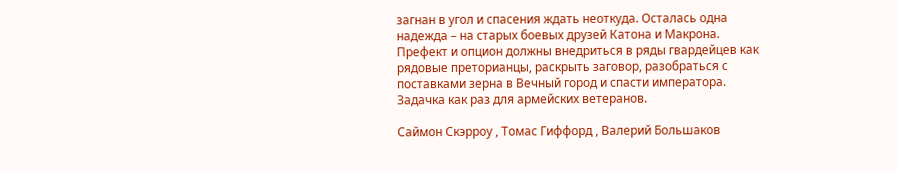загнан в угол и спасения ждать неоткуда. Осталась одна надежда – на старых боевых друзей Катона и Макрона. Префект и опцион должны внедриться в ряды гвардейцев как рядовые преторианцы, раскрыть заговор, разобраться с поставками зерна в Вечный город и спасти императора. Задачка как раз для армейских ветеранов.

Саймон Скэрроу , Томас Гиффорд , Валерий Большаков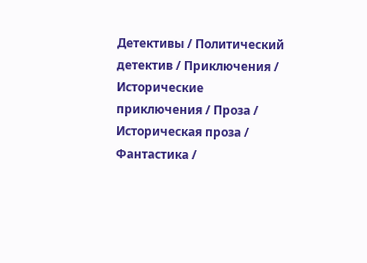Детективы / Политический детектив / Приключения / Исторические приключения / Проза / Историческая проза / Фантастика /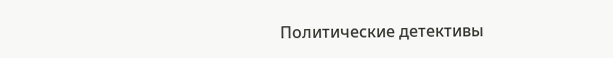Политические детективы